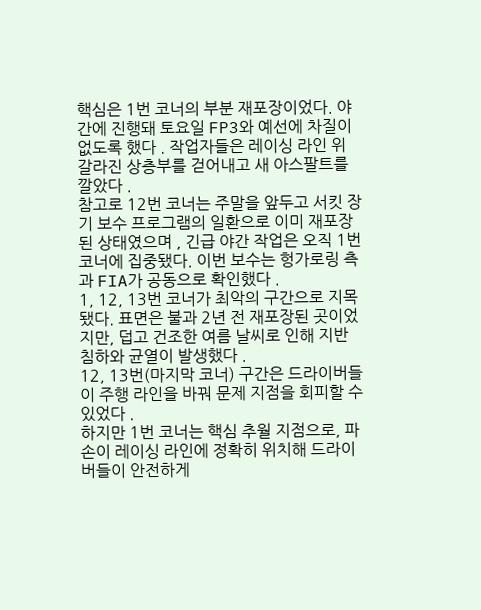핵심은 1번 코너의 부분 재포장이었다. 야간에 진행돼 토요일 FP3와 예선에 차질이 없도록 했다 . 작업자들은 레이싱 라인 위 갈라진 상층부를 걷어내고 새 아스팔트를 깔았다 .
참고로 12번 코너는 주말을 앞두고 서킷 장기 보수 프로그램의 일환으로 이미 재포장된 상태였으며 , 긴급 야간 작업은 오직 1번 코너에 집중됐다. 이번 보수는 헝가로링 측과 FIA가 공동으로 확인했다 .
1, 12, 13번 코너가 최악의 구간으로 지목됐다. 표면은 불과 2년 전 재포장된 곳이었지만, 덥고 건조한 여름 날씨로 인해 지반 침하와 균열이 발생했다 .
12, 13번(마지막 코너) 구간은 드라이버들이 주행 라인을 바꿔 문제 지점을 회피할 수 있었다 .
하지만 1번 코너는 핵심 추월 지점으로, 파손이 레이싱 라인에 정확히 위치해 드라이버들이 안전하게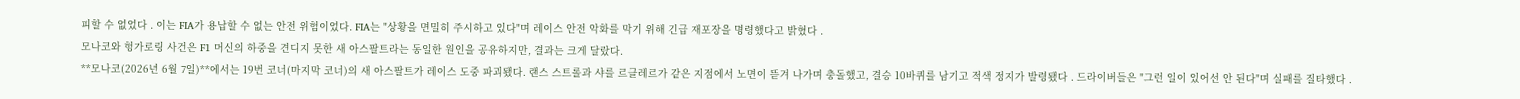피할 수 없었다 . 이는 FIA가 용납할 수 없는 안전 위험이었다. FIA는 "상황을 면밀히 주시하고 있다"며 레이스 안전 악화를 막기 위해 긴급 재포장을 명령했다고 밝혔다 .
모나코와 헝가로링 사건은 F1 머신의 하중을 견디지 못한 새 아스팔트라는 동일한 원인을 공유하지만, 결과는 크게 달랐다.
**모나코(2026년 6월 7일)**에서는 19번 코너(마지막 코너)의 새 아스팔트가 레이스 도중 파괴됐다. 랜스 스트롤과 샤를 르클레르가 같은 지점에서 노면이 뜯겨 나가며 충돌했고, 결승 10바퀴를 남기고 적색 정지가 발령됐다 . 드라이버들은 "그런 일이 있어선 안 된다"며 실패를 질타했다 .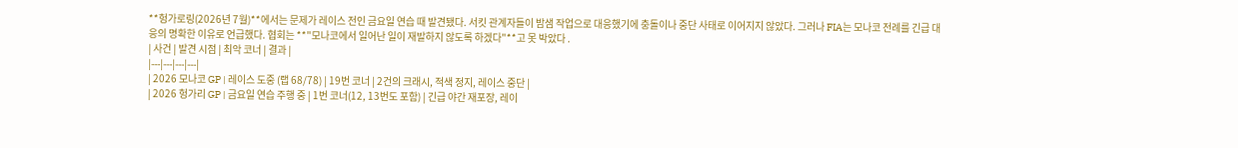**헝가로링(2026년 7월)**에서는 문제가 레이스 전인 금요일 연습 때 발견됐다. 서킷 관계자들이 밤샘 작업으로 대응했기에 충돌이나 중단 사태로 이어지지 않았다. 그러나 FIA는 모나코 전례를 긴급 대응의 명확한 이유로 언급했다. 협회는 **"모나코에서 일어난 일이 재발하지 않도록 하겠다"**고 못 박았다 .
| 사건 | 발견 시점 | 최악 코너 | 결과 |
|---|---|---|---|
| 2026 모나코 GP | 레이스 도중 (랩 68/78) | 19번 코너 | 2건의 크래시, 적색 정지, 레이스 중단 |
| 2026 헝가리 GP | 금요일 연습 주행 중 | 1번 코너(12, 13번도 포함) | 긴급 야간 재포장, 레이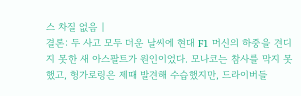스 차질 없음 |
결론: 두 사고 모두 더운 날씨에 현대 F1 머신의 하중을 견디지 못한 새 아스팔트가 원인이었다. 모나코는 참사를 막지 못했고, 헝가로링은 제때 발견해 수습했지만, 드라이버들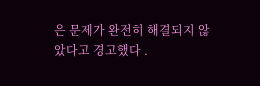은 문제가 완전히 해결되지 않았다고 경고했다 .